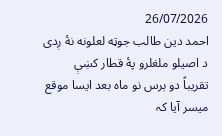26/07/2026
احمد دین طالب جوټه لعلونه نۀ ږدی
د اصیلو ملغلرو پۀ قطار کښې
تقریباً دو برس نو ماہ بعد ایسا موقع میسر آیا کہ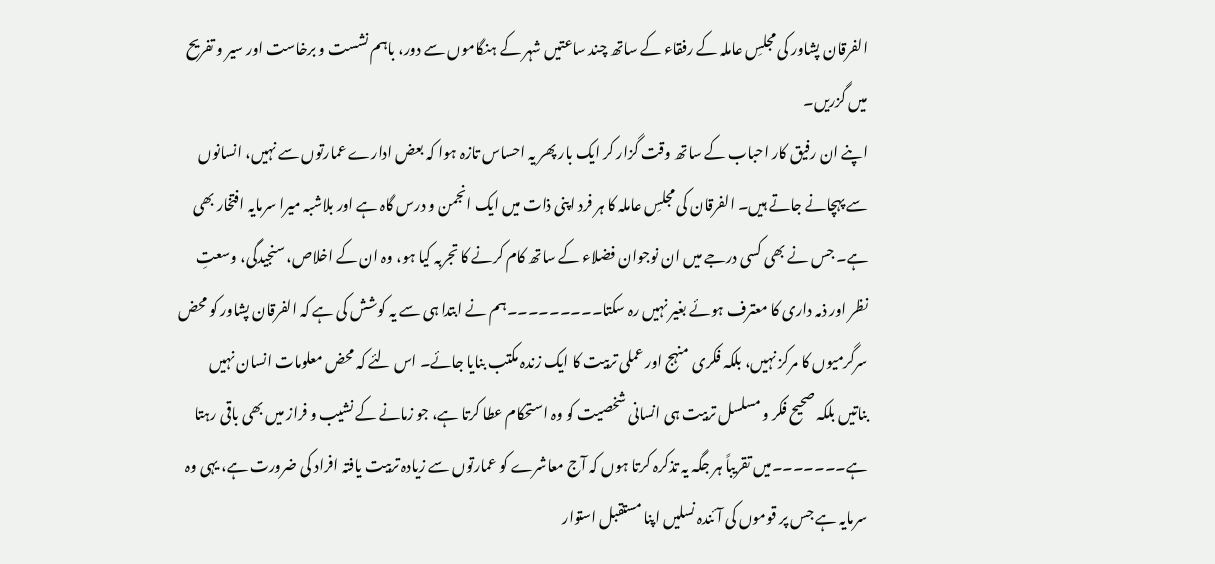الفرقان پشاور کی مجلسِ عاملہ کے رفقاء کے ساتھ چند ساعتیں شہر کے ہنگاموں سے دور، باہم نشست و برخاست اور سیر و تفریح میں گزریں۔
اپنے ان رفیق کار احباب کے ساتھ وقت گزار کر ایک بار پھر یہ احساس تازہ ہوا کہ بعض ادارے عمارتوں سے نہیں، انسانوں سے پہچانے جاتے ہیں۔ الفرقان کی مجلسِ عاملہ کا ہر فرد اپنی ذات میں ایک انجمن و درس گاہ ہے اور بلاشبہ میرا سرمایہ افتخار بھی ہے۔ جس نے بھی کسی درجے میں ان نوجوان فضلاء کے ساتھ کام کرنے کا تجربہ کیا ہو، وہ ان کے اخلاص، سنجیدگی، وسعتِ نظر اور ذمہ داری کا معترف ہوئے بغیر نہیں رہ سکتا۔۔۔۔۔۔۔۔۔ہم نے ابتدا ہی سے یہ کوشش کی ہے کہ الفرقان پشاور کو محض سرگرمیوں کا مرکز نہیں، بلکہ فکری منہج اور عملی تربیت کا ایک زندہ مکتب بنایا جائے۔ اس لئے کہ محض معلومات انسان نہیں بناتیں بلکہ صحیح فکر و مسلسل تربیت ہی انسانی شخصیت کو وہ استحکام عطا کرتا ہے، جو زمانے کے نشیب و فراز میں بھی باقی رہتا ہے۔۔۔۔۔۔۔میں تقریباً ہر جگہ یہ تذکرہ کرتا ہوں کہ آج معاشرے کو عمارتوں سے زیادہ تربیت یافتہ افراد کی ضرورت ہے، یہی وہ سرمایہ ہے جس پر قوموں کی آئندہ نسلیں اپنا مستقبل استوار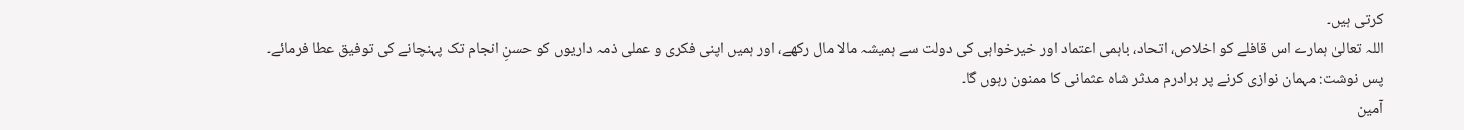کرتی ہیں۔
اللہ تعالیٰ ہمارے اس قافلے کو اخلاص، اتحاد، باہمی اعتماد اور خیرخواہی کی دولت سے ہمیشہ مالا مال رکھے، اور ہمیں اپنی فکری و عملی ذمہ داریوں کو حسنِ انجام تک پہنچانے کی توفیق عطا فرمائے۔
پس نوشت: مہمان نوازی کرنے پر برادرم مدثر شاہ عثمانی کا ممنون رہوں گا۔
آمین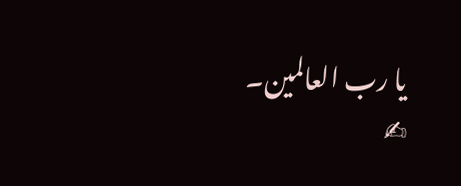یا رب العالمین۔
✍